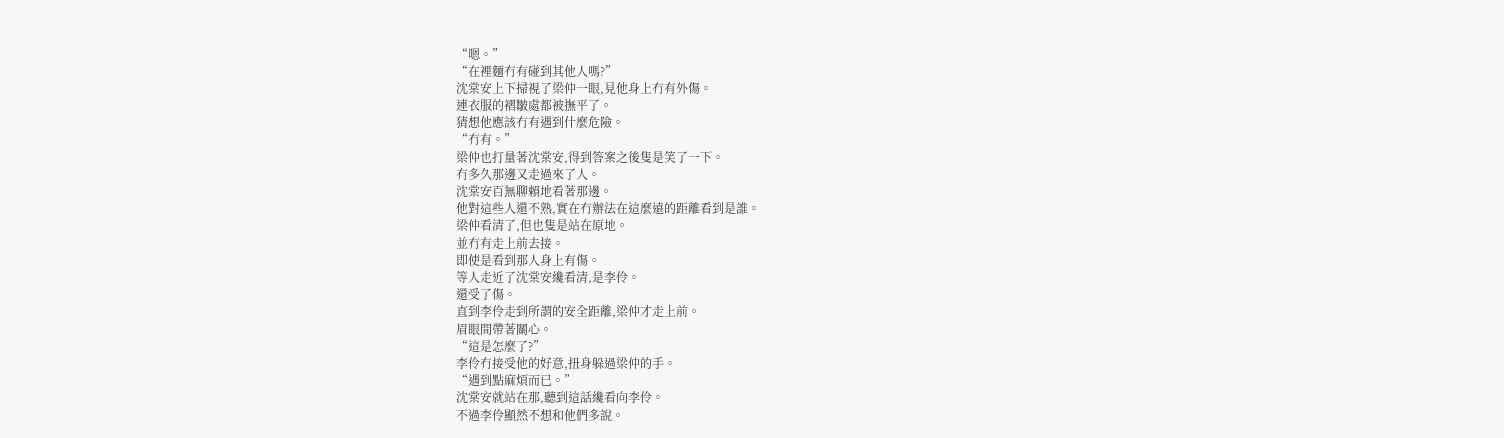“嗯。”
“在裡麵冇有碰到其他人嗎?”
沈棠安上下掃視了梁仲一眼,見他身上冇有外傷。
連衣服的褶皺處都被撫平了。
猜想他應該冇有遇到什麼危險。
“冇有。”
梁仲也打量著沈棠安,得到答案之後隻是笑了一下。
冇多久那邊又走過來了人。
沈棠安百無聊賴地看著那邊。
他對這些人還不熟,實在冇辦法在這麼遠的距離看到是誰。
梁仲看清了,但也隻是站在原地。
並冇有走上前去接。
即使是看到那人身上有傷。
等人走近了沈棠安纔看清,是李伶。
還受了傷。
直到李伶走到所謂的安全距離,梁仲才走上前。
眉眼間帶著關心。
“這是怎麼了?”
李伶冇接受他的好意,扭身躲過梁仲的手。
“遇到點麻煩而已。”
沈棠安就站在那,聽到這話纔看向李伶。
不過李伶顯然不想和他們多說。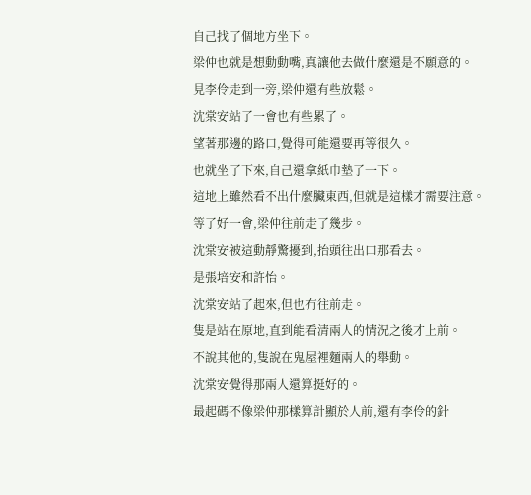自己找了個地方坐下。
梁仲也就是想動動嘴,真讓他去做什麼還是不願意的。
見李伶走到一旁,梁仲還有些放鬆。
沈棠安站了一會也有些累了。
望著那邊的路口,覺得可能還要再等很久。
也就坐了下來,自己還拿紙巾墊了一下。
這地上雖然看不出什麼臟東西,但就是這樣才需要注意。
等了好一會,梁仲往前走了幾步。
沈棠安被這動靜驚擾到,抬頭往出口那看去。
是張培安和許怡。
沈棠安站了起來,但也冇往前走。
隻是站在原地,直到能看清兩人的情況之後才上前。
不說其他的,隻說在鬼屋裡麵兩人的舉動。
沈棠安覺得那兩人還算挺好的。
最起碼不像梁仲那樣算計顯於人前,還有李伶的針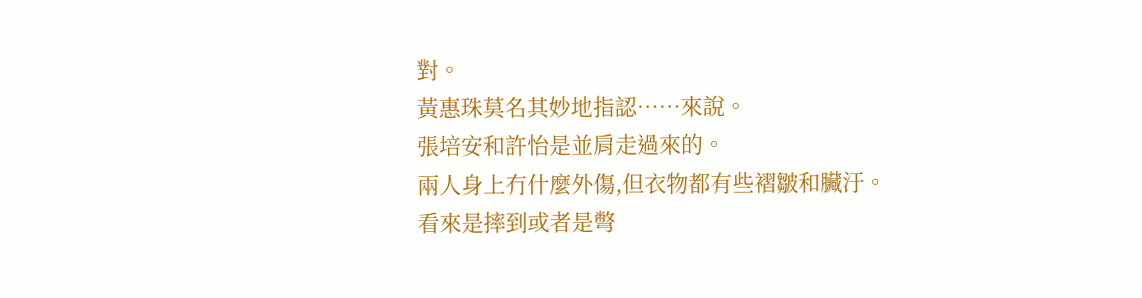對。
黃惠珠莫名其妙地指認……來說。
張培安和許怡是並肩走過來的。
兩人身上冇什麼外傷,但衣物都有些褶皺和臟汙。
看來是摔到或者是彆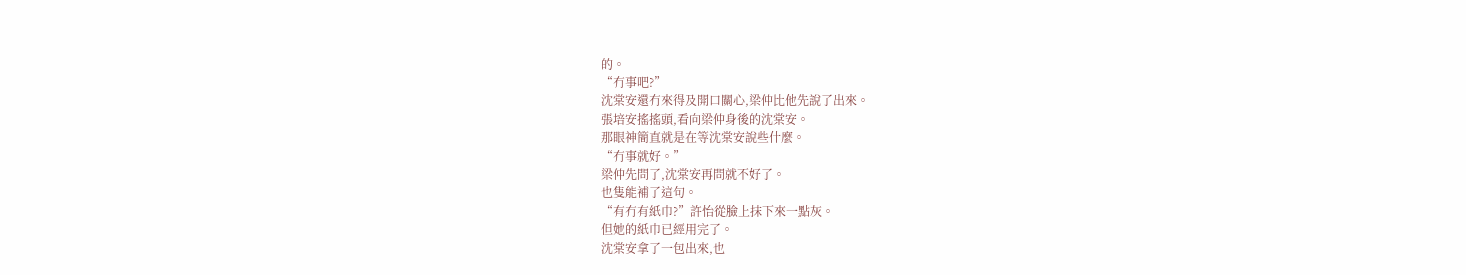的。
“冇事吧?”
沈棠安還冇來得及開口關心,梁仲比他先說了出來。
張培安搖搖頭,看向梁仲身後的沈棠安。
那眼神簡直就是在等沈棠安說些什麼。
“冇事就好。”
梁仲先問了,沈棠安再問就不好了。
也隻能補了這句。
“有冇有紙巾?”許怡從臉上抹下來一點灰。
但她的紙巾已經用完了。
沈棠安拿了一包出來,也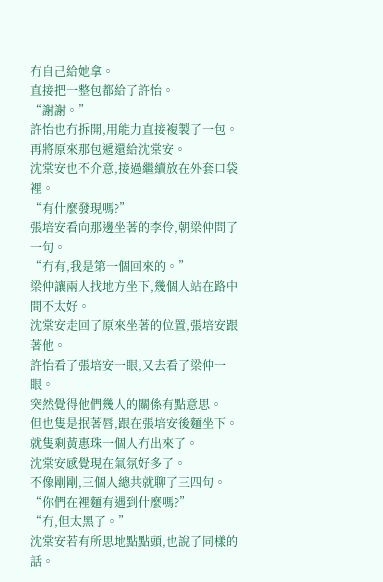冇自己給她拿。
直接把一整包都給了許怡。
“謝謝。”
許怡也冇拆開,用能力直接複製了一包。
再將原來那包遞還給沈棠安。
沈棠安也不介意,接過繼續放在外套口袋裡。
“有什麼發現嗎?”
張培安看向那邊坐著的李伶,朝梁仲問了一句。
“冇有,我是第一個回來的。”
梁仲讓兩人找地方坐下,幾個人站在路中間不太好。
沈棠安走回了原來坐著的位置,張培安跟著他。
許怡看了張培安一眼,又去看了梁仲一眼。
突然覺得他們幾人的關係有點意思。
但也隻是抿著唇,跟在張培安後麵坐下。
就隻剩黃惠珠一個人冇出來了。
沈棠安感覺現在氣氛好多了。
不像剛剛,三個人總共就聊了三四句。
“你們在裡麵有遇到什麼嗎?”
“冇,但太黑了。”
沈棠安若有所思地點點頭,也說了同樣的話。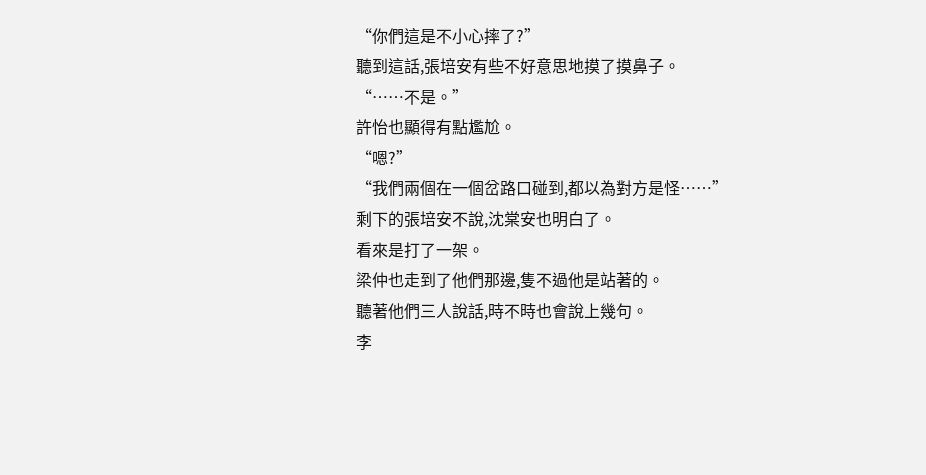“你們這是不小心摔了?”
聽到這話,張培安有些不好意思地摸了摸鼻子。
“……不是。”
許怡也顯得有點尷尬。
“嗯?”
“我們兩個在一個岔路口碰到,都以為對方是怪……”
剩下的張培安不說,沈棠安也明白了。
看來是打了一架。
梁仲也走到了他們那邊,隻不過他是站著的。
聽著他們三人說話,時不時也會說上幾句。
李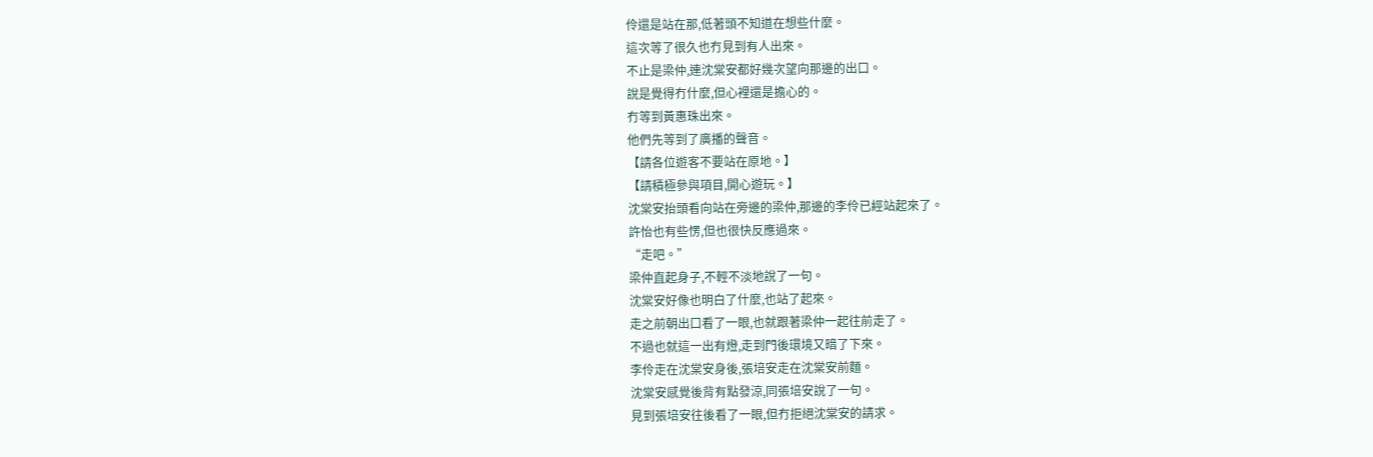伶還是站在那,低著頭不知道在想些什麼。
這次等了很久也冇見到有人出來。
不止是梁仲,連沈棠安都好幾次望向那邊的出口。
說是覺得冇什麼,但心裡還是擔心的。
冇等到黃惠珠出來。
他們先等到了廣播的聲音。
【請各位遊客不要站在原地。】
【請積極參與項目,開心遊玩。】
沈棠安抬頭看向站在旁邊的梁仲,那邊的李伶已經站起來了。
許怡也有些愣,但也很快反應過來。
“走吧。”
梁仲直起身子,不輕不淡地說了一句。
沈棠安好像也明白了什麼,也站了起來。
走之前朝出口看了一眼,也就跟著梁仲一起往前走了。
不過也就這一出有燈,走到門後環境又暗了下來。
李伶走在沈棠安身後,張培安走在沈棠安前麵。
沈棠安感覺後背有點發涼,同張培安說了一句。
見到張培安往後看了一眼,但冇拒絕沈棠安的請求。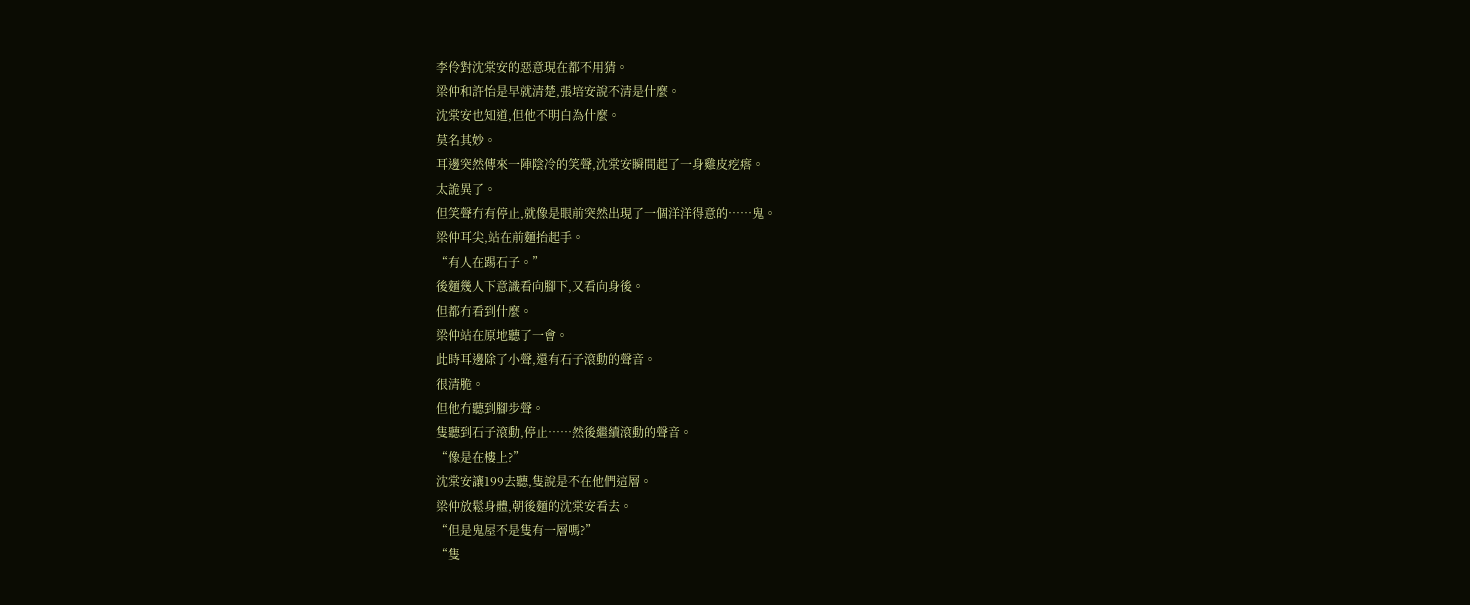李伶對沈棠安的惡意現在都不用猜。
梁仲和許怡是早就清楚,張培安說不清是什麼。
沈棠安也知道,但他不明白為什麼。
莫名其妙。
耳邊突然傳來一陣陰冷的笑聲,沈棠安瞬間起了一身雞皮疙瘩。
太詭異了。
但笑聲冇有停止,就像是眼前突然出現了一個洋洋得意的……鬼。
梁仲耳尖,站在前麵抬起手。
“有人在踢石子。”
後麵幾人下意識看向腳下,又看向身後。
但都冇看到什麼。
梁仲站在原地聽了一會。
此時耳邊除了小聲,還有石子滾動的聲音。
很清脆。
但他冇聽到腳步聲。
隻聽到石子滾動,停止……然後繼續滾動的聲音。
“像是在樓上?”
沈棠安讓199去聽,隻說是不在他們這層。
梁仲放鬆身體,朝後麵的沈棠安看去。
“但是鬼屋不是隻有一層嗎?”
“隻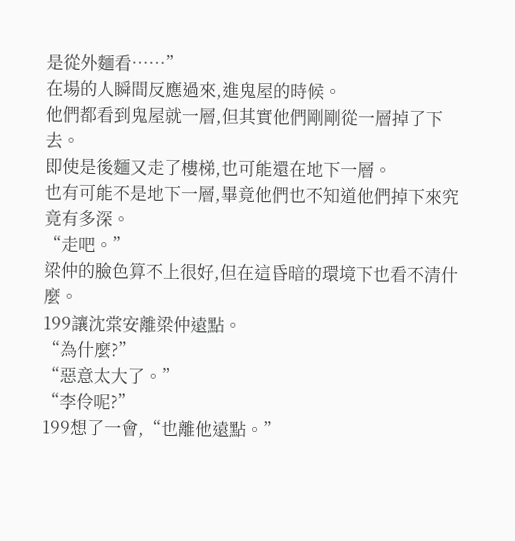是從外麵看……”
在場的人瞬間反應過來,進鬼屋的時候。
他們都看到鬼屋就一層,但其實他們剛剛從一層掉了下去。
即使是後麵又走了樓梯,也可能還在地下一層。
也有可能不是地下一層,畢竟他們也不知道他們掉下來究竟有多深。
“走吧。”
梁仲的臉色算不上很好,但在這昏暗的環境下也看不清什麼。
199讓沈棠安離梁仲遠點。
“為什麼?”
“惡意太大了。”
“李伶呢?”
199想了一會,“也離他遠點。”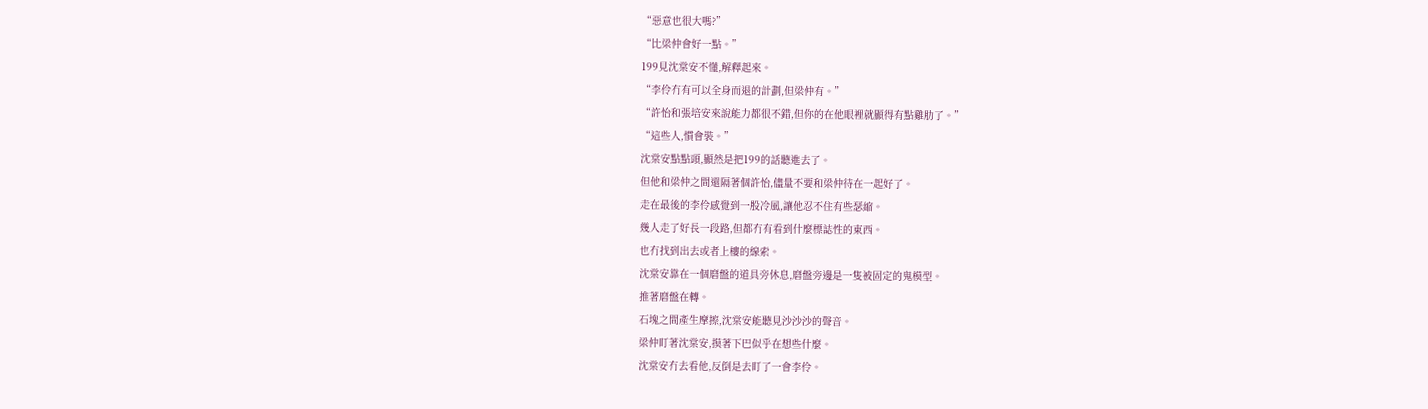“惡意也很大嗎?”
“比梁仲會好一點。”
199見沈棠安不懂,解釋起來。
“李伶冇有可以全身而退的計劃,但梁仲有。”
“許怡和張培安來說能力都很不錯,但你的在他眼裡就顯得有點雞肋了。”
“這些人,慣會裝。”
沈棠安點點頭,顯然是把199的話聽進去了。
但他和梁仲之間還隔著個許怡,儘量不要和梁仲待在一起好了。
走在最後的李伶感覺到一股冷風,讓他忍不住有些瑟縮。
幾人走了好長一段路,但都冇有看到什麼標誌性的東西。
也冇找到出去或者上樓的線索。
沈棠安靠在一個磨盤的道具旁休息,磨盤旁邊是一隻被固定的鬼模型。
推著磨盤在轉。
石塊之間產生摩擦,沈棠安能聽見沙沙沙的聲音。
梁仲盯著沈棠安,摸著下巴似乎在想些什麼。
沈棠安冇去看他,反倒是去盯了一會李伶。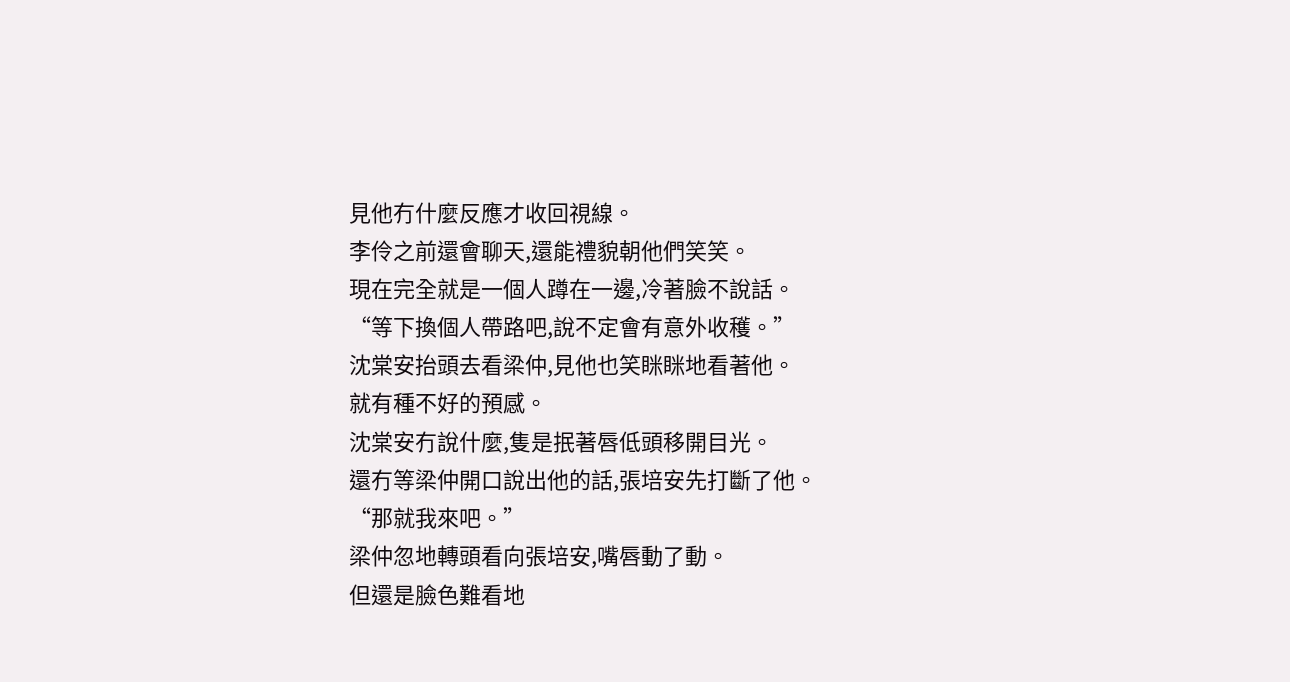見他冇什麼反應才收回視線。
李伶之前還會聊天,還能禮貌朝他們笑笑。
現在完全就是一個人蹲在一邊,冷著臉不說話。
“等下換個人帶路吧,說不定會有意外收穫。”
沈棠安抬頭去看梁仲,見他也笑眯眯地看著他。
就有種不好的預感。
沈棠安冇說什麼,隻是抿著唇低頭移開目光。
還冇等梁仲開口說出他的話,張培安先打斷了他。
“那就我來吧。”
梁仲忽地轉頭看向張培安,嘴唇動了動。
但還是臉色難看地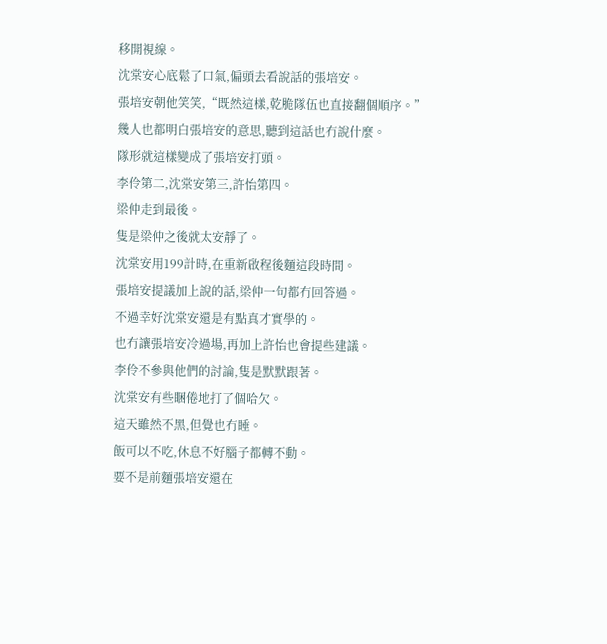移開視線。
沈棠安心底鬆了口氣,偏頭去看說話的張培安。
張培安朝他笑笑,“既然這樣,乾脆隊伍也直接翻個順序。”
幾人也都明白張培安的意思,聽到這話也冇說什麼。
隊形就這樣變成了張培安打頭。
李伶第二,沈棠安第三,許怡第四。
梁仲走到最後。
隻是梁仲之後就太安靜了。
沈棠安用199計時,在重新啟程後麵這段時間。
張培安提議加上說的話,梁仲一句都冇回答過。
不過幸好沈棠安還是有點真才實學的。
也冇讓張培安冷過場,再加上許怡也會提些建議。
李伶不參與他們的討論,隻是默默跟著。
沈棠安有些睏倦地打了個哈欠。
這天雖然不黑,但覺也冇睡。
飯可以不吃,休息不好腦子都轉不動。
要不是前麵張培安還在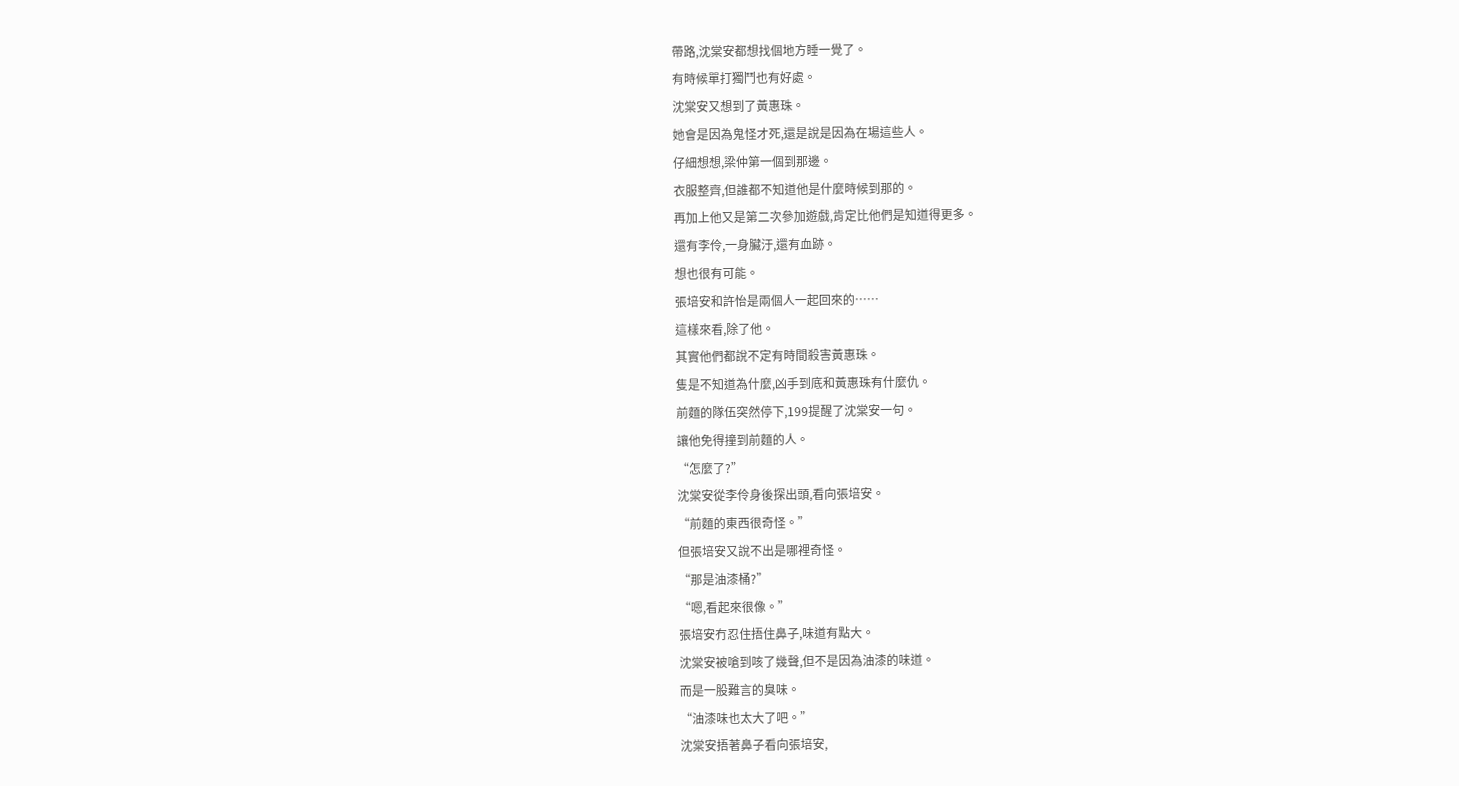帶路,沈棠安都想找個地方睡一覺了。
有時候單打獨鬥也有好處。
沈棠安又想到了黃惠珠。
她會是因為鬼怪才死,還是說是因為在場這些人。
仔細想想,梁仲第一個到那邊。
衣服整齊,但誰都不知道他是什麼時候到那的。
再加上他又是第二次參加遊戲,肯定比他們是知道得更多。
還有李伶,一身臟汙,還有血跡。
想也很有可能。
張培安和許怡是兩個人一起回來的……
這樣來看,除了他。
其實他們都說不定有時間殺害黃惠珠。
隻是不知道為什麼,凶手到底和黃惠珠有什麼仇。
前麵的隊伍突然停下,199提醒了沈棠安一句。
讓他免得撞到前麵的人。
“怎麼了?”
沈棠安從李伶身後探出頭,看向張培安。
“前麵的東西很奇怪。”
但張培安又說不出是哪裡奇怪。
“那是油漆桶?”
“嗯,看起來很像。”
張培安冇忍住捂住鼻子,味道有點大。
沈棠安被嗆到咳了幾聲,但不是因為油漆的味道。
而是一股難言的臭味。
“油漆味也太大了吧。”
沈棠安捂著鼻子看向張培安,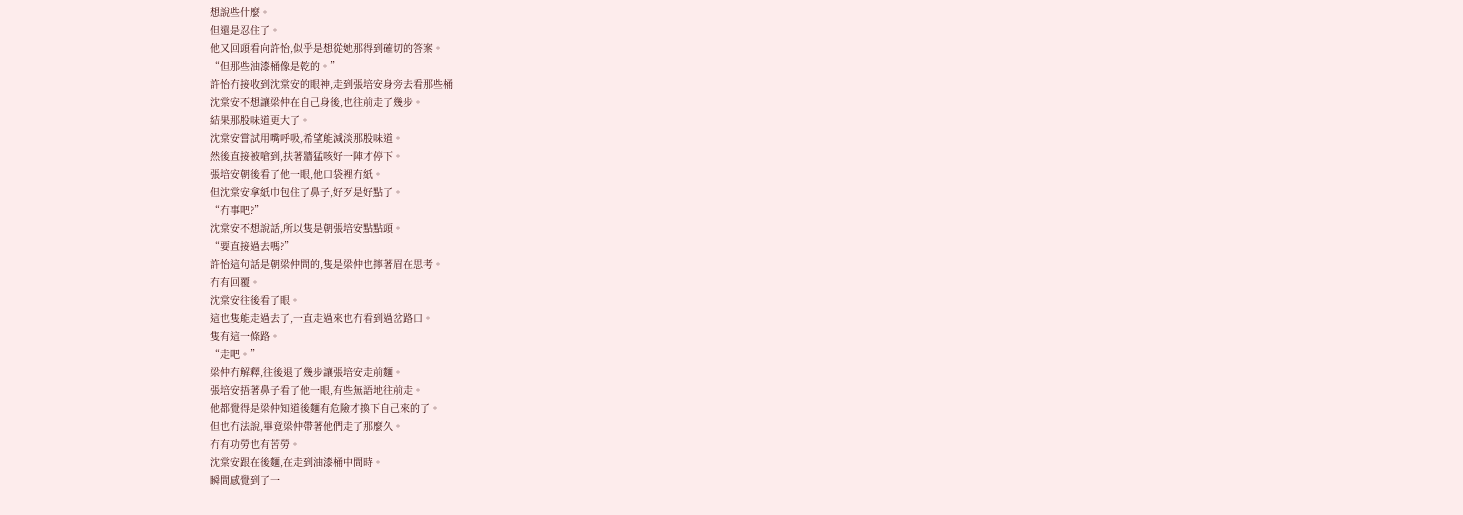想說些什麼。
但還是忍住了。
他又回頭看向許怡,似乎是想從她那得到確切的答案。
“但那些油漆桶像是乾的。”
許怡冇接收到沈棠安的眼神,走到張培安身旁去看那些桶
沈棠安不想讓梁仲在自己身後,也往前走了幾步。
結果那股味道更大了。
沈棠安嘗試用嘴呼吸,希望能減淡那股味道。
然後直接被嗆到,扶著牆猛咳好一陣才停下。
張培安朝後看了他一眼,他口袋裡冇紙。
但沈棠安拿紙巾包住了鼻子,好歹是好點了。
“冇事吧?”
沈棠安不想說話,所以隻是朝張培安點點頭。
“要直接過去嗎?”
許怡這句話是朝梁仲問的,隻是梁仲也擰著眉在思考。
冇有回覆。
沈棠安往後看了眼。
這也隻能走過去了,一直走過來也冇看到過岔路口。
隻有這一條路。
“走吧。”
梁仲冇解釋,往後退了幾步讓張培安走前麵。
張培安捂著鼻子看了他一眼,有些無語地往前走。
他都覺得是梁仲知道後麵有危險才換下自己來的了。
但也冇法說,畢竟梁仲帶著他們走了那麼久。
冇有功勞也有苦勞。
沈棠安跟在後麵,在走到油漆桶中間時。
瞬間感覺到了一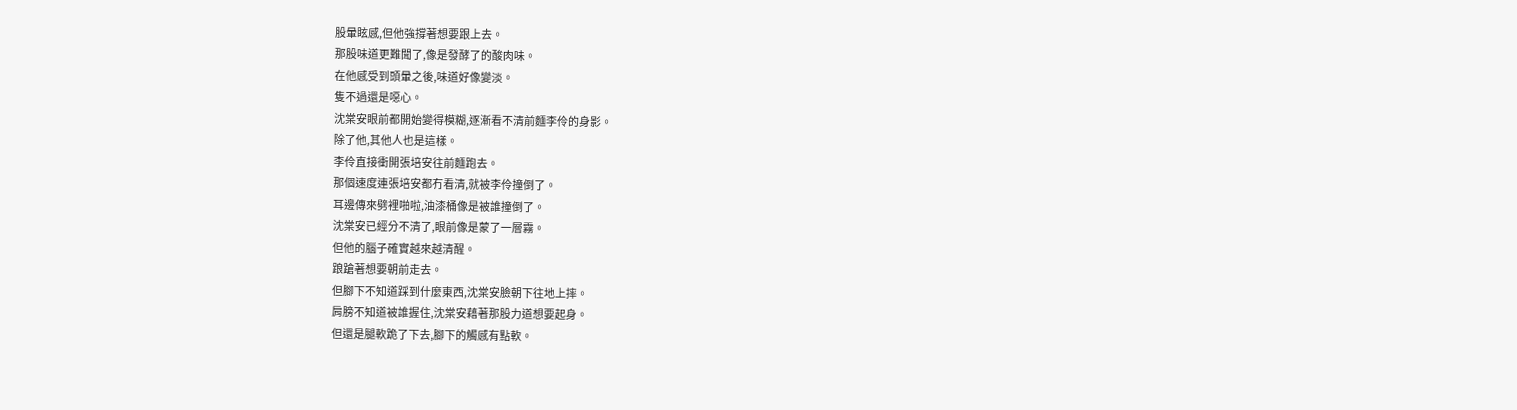股暈眩感,但他強撐著想要跟上去。
那股味道更難聞了,像是發酵了的酸肉味。
在他感受到頭暈之後,味道好像變淡。
隻不過還是噁心。
沈棠安眼前都開始變得模糊,逐漸看不清前麵李伶的身影。
除了他,其他人也是這樣。
李伶直接衝開張培安往前麵跑去。
那個速度連張培安都冇看清,就被李伶撞倒了。
耳邊傳來劈裡啪啦,油漆桶像是被誰撞倒了。
沈棠安已經分不清了,眼前像是蒙了一層霧。
但他的腦子確實越來越清醒。
踉蹌著想要朝前走去。
但腳下不知道踩到什麼東西,沈棠安臉朝下往地上摔。
肩膀不知道被誰握住,沈棠安藉著那股力道想要起身。
但還是腿軟跪了下去,腳下的觸感有點軟。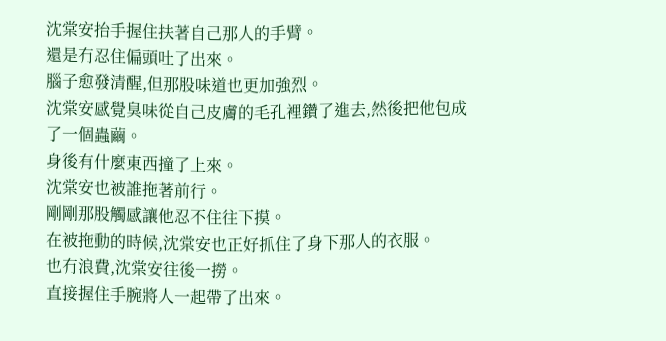沈棠安抬手握住扶著自己那人的手臂。
還是冇忍住偏頭吐了出來。
腦子愈發清醒,但那股味道也更加強烈。
沈棠安感覺臭味從自己皮膚的毛孔裡鑽了進去,然後把他包成了一個蟲繭。
身後有什麼東西撞了上來。
沈棠安也被誰拖著前行。
剛剛那股觸感讓他忍不住往下摸。
在被拖動的時候,沈棠安也正好抓住了身下那人的衣服。
也冇浪費,沈棠安往後一撈。
直接握住手腕將人一起帶了出來。